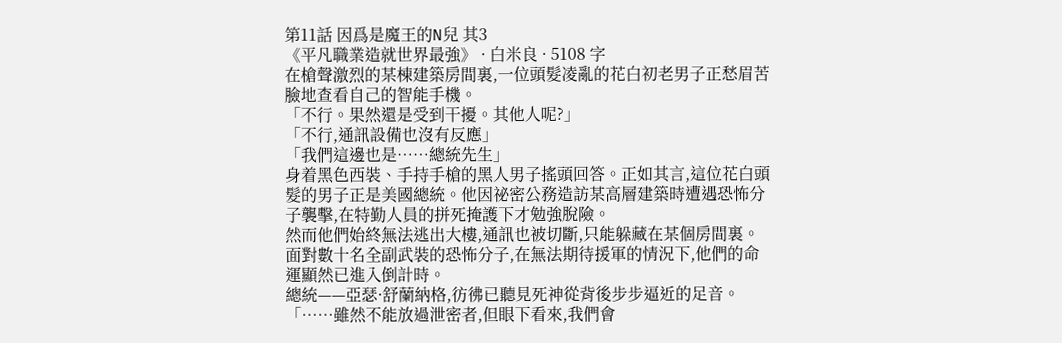第11話 因爲是魔王的N兒 其3
《平凡職業造就世界最強》 · 白米良 · 5108 字
在槍聲激烈的某棟建築房間裏,一位頭髮凌亂的花白初老男子正愁眉苦臉地查看自己的智能手機。
「不行。果然還是受到干擾。其他人呢?」
「不行,通訊設備也沒有反應」
「我們這邊也是……總統先生」
身着黑色西裝、手持手槍的黑人男子搖頭回答。正如其言,這位花白頭髮的男子正是美國總統。他因祕密公務造訪某高層建築時遭遇恐怖分子襲擊,在特勤人員的拼死掩護下才勉強脫險。
然而他們始終無法逃出大樓,通訊也被切斷,只能躲藏在某個房間裏。面對數十名全副武裝的恐怖分子,在無法期待援軍的情況下,他們的命運顯然已進入倒計時。
總統——亞瑟·舒蘭納格,彷彿已聽見死神從背後步步逼近的足音。
「……雖然不能放過泄密者,但眼下看來,我們會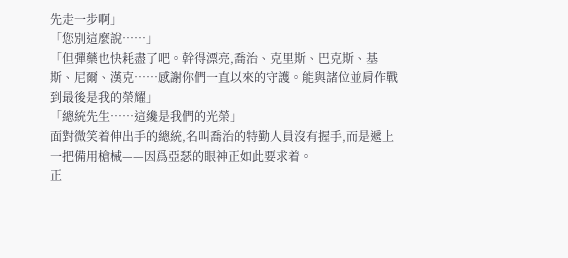先走一步啊」
「您別這麼說……」
「但彈藥也快耗盡了吧。幹得漂亮,喬治、克里斯、巴克斯、基斯、尼爾、漢克……感謝你們一直以來的守護。能與諸位並肩作戰到最後是我的榮耀」
「總統先生……這纔是我們的光榮」
面對微笑着伸出手的總統,名叫喬治的特勤人員沒有握手,而是遞上一把備用槍械——因爲亞瑟的眼神正如此要求着。
正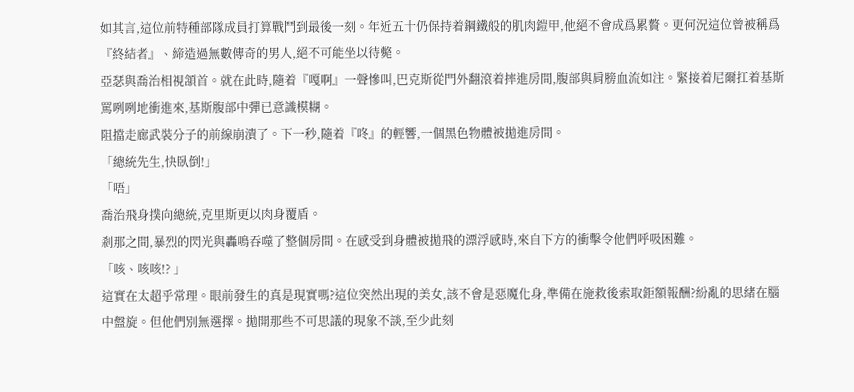如其言,這位前特種部隊成員打算戰鬥到最後一刻。年近五十仍保持着鋼鐵般的肌肉鎧甲,他絕不會成爲累贅。更何況這位曾被稱爲『終結者』、締造過無數傳奇的男人,絕不可能坐以待斃。
亞瑟與喬治相視頷首。就在此時,隨着『嘎啊』一聲慘叫,巴克斯從門外翻滾着摔進房間,腹部與肩膀血流如注。緊接着尼爾扛着基斯罵咧咧地衝進來,基斯腹部中彈已意識模糊。
阻擋走廊武裝分子的前線崩潰了。下一秒,隨着『咚』的輕響,一個黑色物體被拋進房間。
「總統先生,快臥倒!」
「唔」
喬治飛身撲向總統,克里斯更以肉身覆盾。
剎那之間,暴烈的閃光與轟鳴吞噬了整個房間。在感受到身體被拋飛的漂浮感時,來自下方的衝擊令他們呼吸困難。
「咳、咳咳!? 」
這實在太超乎常理。眼前發生的真是現實嗎?這位突然出現的美女,該不會是惡魔化身,準備在施救後索取鉅額報酬?紛亂的思緒在腦中盤旋。但他們別無選擇。拋開那些不可思議的現象不談,至少此刻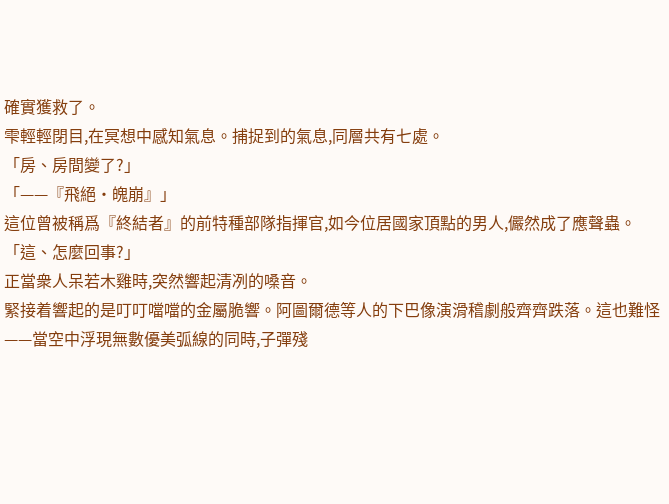確實獲救了。
雫輕輕閉目,在冥想中感知氣息。捕捉到的氣息,同層共有七處。
「房、房間變了?」
「——『飛絕·魄崩』」
這位曾被稱爲『終結者』的前特種部隊指揮官,如今位居國家頂點的男人,儼然成了應聲蟲。
「這、怎麼回事?」
正當衆人呆若木雞時,突然響起清冽的嗓音。
緊接着響起的是叮叮噹噹的金屬脆響。阿圖爾德等人的下巴像演滑稽劇般齊齊跌落。這也難怪——當空中浮現無數優美弧線的同時,子彈殘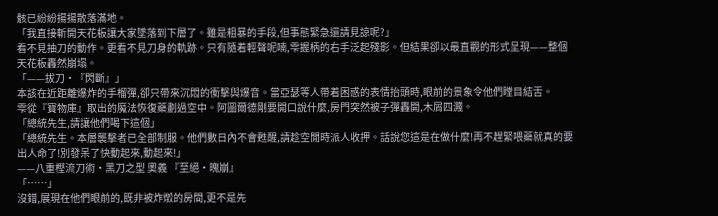骸已紛紛揚揚散落滿地。
「我直接斬開天花板讓大家墜落到下層了。雖是粗暴的手段,但事態緊急還請見諒呢?」
看不見抽刀的動作。更看不見刀身的軌跡。只有隨着輕聲呢喃,雫握柄的右手泛起殘影。但結果卻以最直觀的形式呈現——整個天花板轟然崩塌。
「——拔刀·『閃斷』」
本該在近距離爆炸的手榴彈,卻只帶來沉悶的衝擊與爆音。當亞瑟等人帶着困惑的表情抬頭時,眼前的景象令他們瞠目結舌。
雫從『寶物庫』取出的魔法恢復藥劃過空中。阿圖爾德剛要開口說什麼,房門突然被子彈轟開,木屑四濺。
「總統先生,請讓他們喝下這個」
「總統先生。本層襲擊者已全部制服。他們數日內不會甦醒,請趁空閒時派人收押。話說您這是在做什麼!再不趕緊喂藥就真的要出人命了!別發呆了快動起來,動起來!」
——八重樫流刀術·黑刀之型 奧義 『至絕·魄崩』
「……」
沒錯,展現在他們眼前的,既非被炸燬的房間,更不是先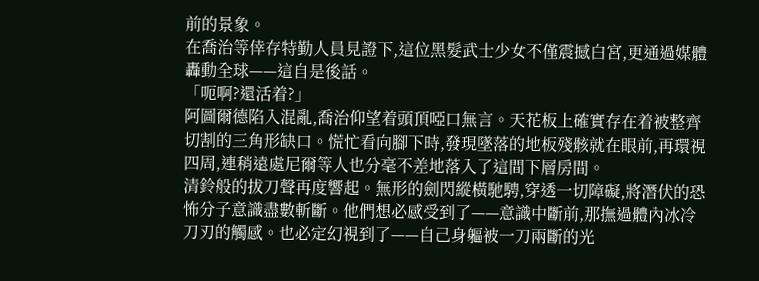前的景象。
在喬治等倖存特勤人員見證下,這位黑髮武士少女不僅震撼白宮,更通過媒體轟動全球——這自是後話。
「呃啊?還活着?」
阿圖爾德陷入混亂,喬治仰望着頭頂啞口無言。天花板上確實存在着被整齊切割的三角形缺口。慌忙看向腳下時,發現墜落的地板殘骸就在眼前,再環視四周,連稍遠處尼爾等人也分毫不差地落入了這間下層房間。
清鈴般的拔刀聲再度響起。無形的劍閃縱橫馳騁,穿透一切障礙,將潛伏的恐怖分子意識盡數斬斷。他們想必感受到了——意識中斷前,那撫過體內冰冷刀刃的觸感。也必定幻視到了——自己身軀被一刀兩斷的光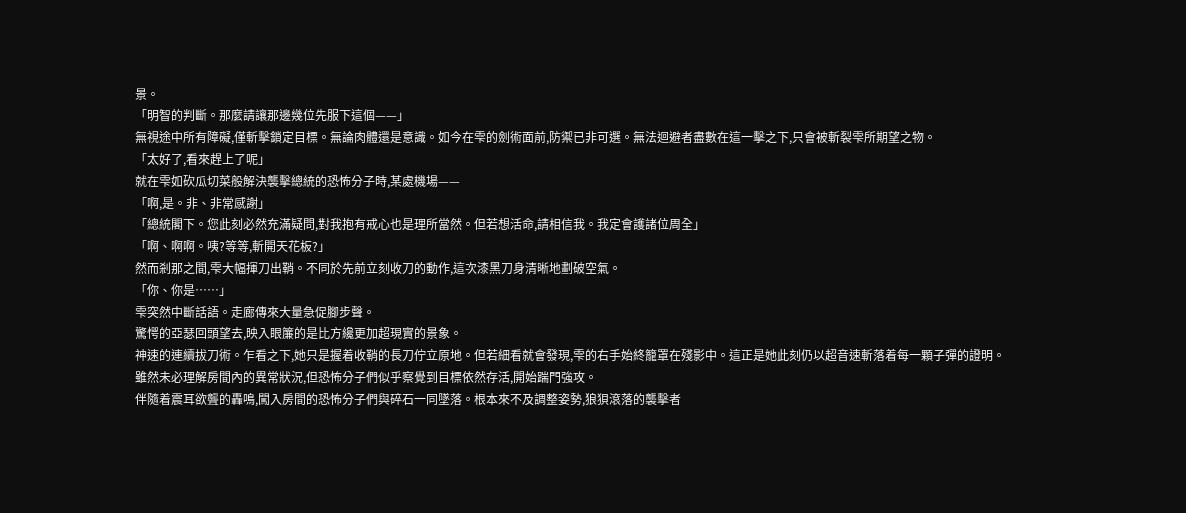景。
「明智的判斷。那麼請讓那邊幾位先服下這個——」
無視途中所有障礙,僅斬擊鎖定目標。無論肉體還是意識。如今在雫的劍術面前,防禦已非可選。無法迴避者盡數在這一擊之下,只會被斬裂雫所期望之物。
「太好了,看來趕上了呢」
就在雫如砍瓜切菜般解決襲擊總統的恐怖分子時,某處機場——
「啊,是。非、非常感謝」
「總統閣下。您此刻必然充滿疑問,對我抱有戒心也是理所當然。但若想活命,請相信我。我定會護諸位周全」
「啊、啊啊。咦?等等,斬開天花板?」
然而剎那之間,雫大幅揮刀出鞘。不同於先前立刻收刀的動作,這次漆黑刀身清晰地劃破空氣。
「你、你是……」
雫突然中斷話語。走廊傳來大量急促腳步聲。
驚愕的亞瑟回頭望去,映入眼簾的是比方纔更加超現實的景象。
神速的連續拔刀術。乍看之下,她只是握着收鞘的長刀佇立原地。但若細看就會發現,雫的右手始終籠罩在殘影中。這正是她此刻仍以超音速斬落着每一顆子彈的證明。
雖然未必理解房間內的異常狀況,但恐怖分子們似乎察覺到目標依然存活,開始踹門強攻。
伴隨着震耳欲聾的轟鳴,闖入房間的恐怖分子們與碎石一同墜落。根本來不及調整姿勢,狼狽滾落的襲擊者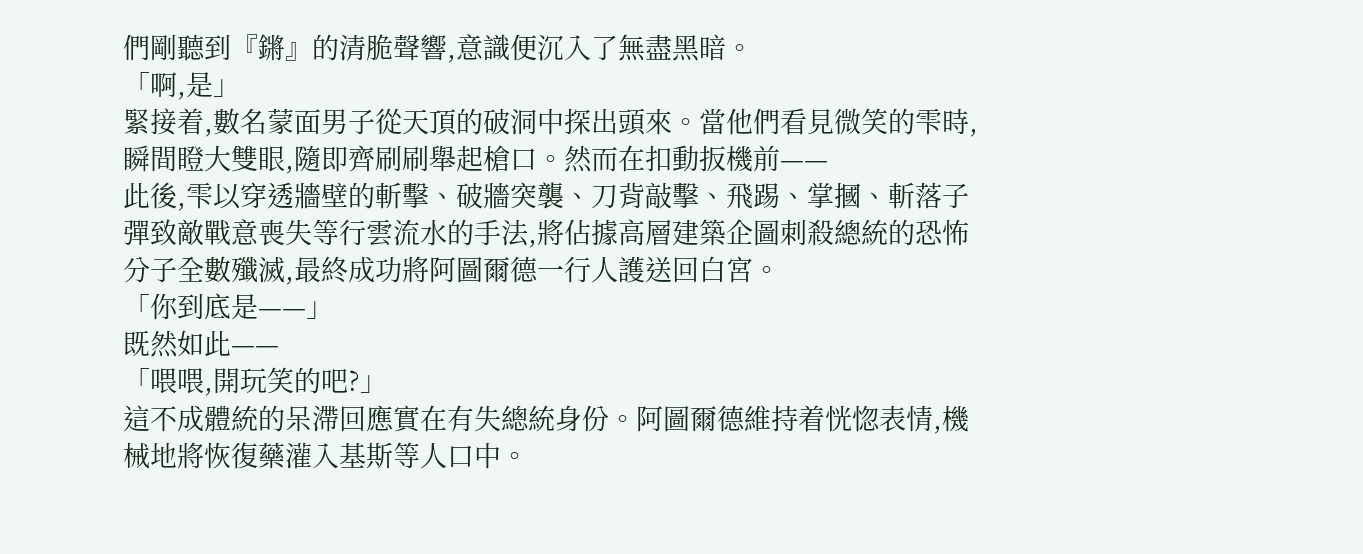們剛聽到『鏘』的清脆聲響,意識便沉入了無盡黑暗。
「啊,是」
緊接着,數名蒙面男子從天頂的破洞中探出頭來。當他們看見微笑的雫時,瞬間瞪大雙眼,隨即齊刷刷舉起槍口。然而在扣動扳機前——
此後,雫以穿透牆壁的斬擊、破牆突襲、刀背敲擊、飛踢、掌摑、斬落子彈致敵戰意喪失等行雲流水的手法,將佔據高層建築企圖刺殺總統的恐怖分子全數殲滅,最終成功將阿圖爾德一行人護送回白宮。
「你到底是——」
既然如此——
「喂喂,開玩笑的吧?」
這不成體統的呆滯回應實在有失總統身份。阿圖爾德維持着恍惚表情,機械地將恢復藥灌入基斯等人口中。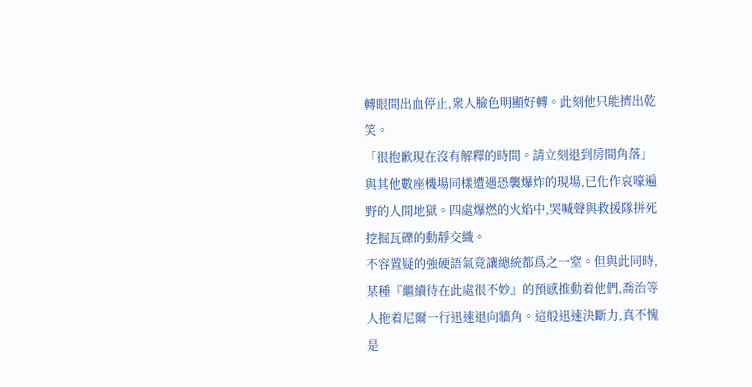轉眼間出血停止,衆人臉色明顯好轉。此刻他只能擠出乾笑。
「很抱歉現在沒有解釋的時間。請立刻退到房間角落」
與其他數座機場同樣遭遇恐襲爆炸的現場,已化作哀嚎遍野的人間地獄。四處爆燃的火焰中,哭喊聲與救援隊拼死挖掘瓦礫的動靜交織。
不容置疑的強硬語氣竟讓總統都爲之一窒。但與此同時,某種『繼續待在此處很不妙』的預感推動着他們,喬治等人拖着尼爾一行迅速退向牆角。這般迅速決斷力,真不愧是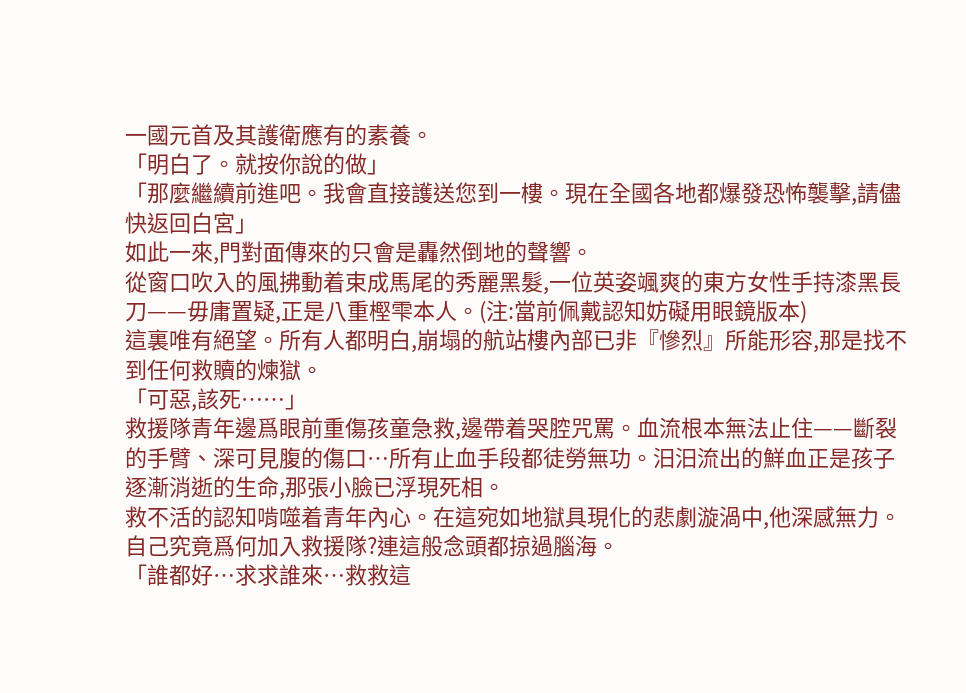一國元首及其護衛應有的素養。
「明白了。就按你說的做」
「那麼繼續前進吧。我會直接護送您到一樓。現在全國各地都爆發恐怖襲擊,請儘快返回白宮」
如此一來,門對面傳來的只會是轟然倒地的聲響。
從窗口吹入的風拂動着束成馬尾的秀麗黑髮,一位英姿颯爽的東方女性手持漆黑長刀——毋庸置疑,正是八重樫雫本人。(注:當前佩戴認知妨礙用眼鏡版本)
這裏唯有絕望。所有人都明白,崩塌的航站樓內部已非『慘烈』所能形容,那是找不到任何救贖的煉獄。
「可惡,該死……」
救援隊青年邊爲眼前重傷孩童急救,邊帶着哭腔咒罵。血流根本無法止住——斷裂的手臂、深可見腹的傷口…所有止血手段都徒勞無功。汩汩流出的鮮血正是孩子逐漸消逝的生命,那張小臉已浮現死相。
救不活的認知啃噬着青年內心。在這宛如地獄具現化的悲劇漩渦中,他深感無力。自己究竟爲何加入救援隊?連這般念頭都掠過腦海。
「誰都好…求求誰來…救救這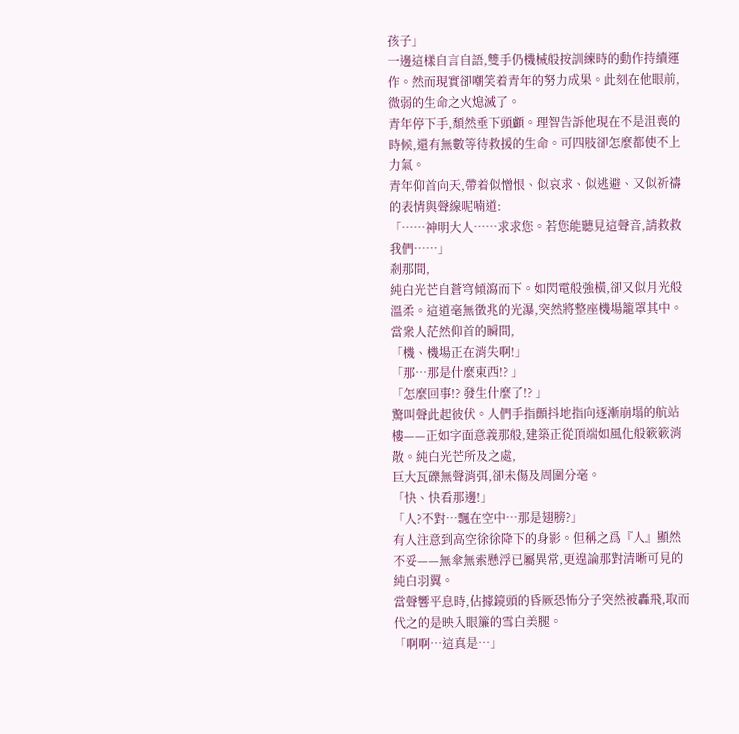孩子」
一邊這樣自言自語,雙手仍機械般按訓練時的動作持續運作。然而現實卻嘲笑着青年的努力成果。此刻在他眼前,微弱的生命之火熄滅了。
青年停下手,頹然垂下頭顱。理智告訴他現在不是沮喪的時候,還有無數等待救援的生命。可四肢卻怎麼都使不上力氣。
青年仰首向天,帶着似憎恨、似哀求、似逃避、又似祈禱的表情與聲線呢喃道:
「……神明大人……求求您。若您能聽見這聲音,請救救我們……」
剎那間,
純白光芒自蒼穹傾瀉而下。如閃電般強橫,卻又似月光般溫柔。這道毫無徵兆的光瀑,突然將整座機場籠罩其中。
當衆人茫然仰首的瞬間,
「機、機場正在消失啊!」
「那…那是什麼東西!? 」
「怎麼回事!? 發生什麼了!? 」
驚叫聲此起彼伏。人們手指顫抖地指向逐漸崩塌的航站樓——正如字面意義那般,建築正從頂端如風化般簌簌消散。純白光芒所及之處,
巨大瓦礫無聲消弭,卻未傷及周圍分毫。
「快、快看那邊!」
「人?不對…飄在空中…那是翅膀?」
有人注意到高空徐徐降下的身影。但稱之爲『人』顯然不妥——無傘無索懸浮已屬異常,更遑論那對清晰可見的純白羽翼。
當聲響平息時,佔據鏡頭的昏厥恐怖分子突然被轟飛,取而代之的是映入眼簾的雪白美腿。
「啊啊…這真是…」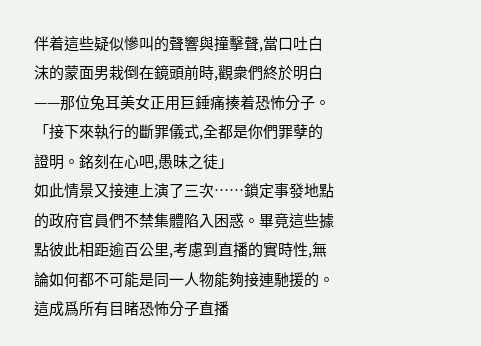伴着這些疑似慘叫的聲響與撞擊聲,當口吐白沫的蒙面男栽倒在鏡頭前時,觀衆們終於明白——那位兔耳美女正用巨錘痛揍着恐怖分子。
「接下來執行的斷罪儀式,全都是你們罪孽的證明。銘刻在心吧,愚昧之徒」
如此情景又接連上演了三次……鎖定事發地點的政府官員們不禁集體陷入困惑。畢竟這些據點彼此相距逾百公里,考慮到直播的實時性,無論如何都不可能是同一人物能夠接連馳援的。
這成爲所有目睹恐怖分子直播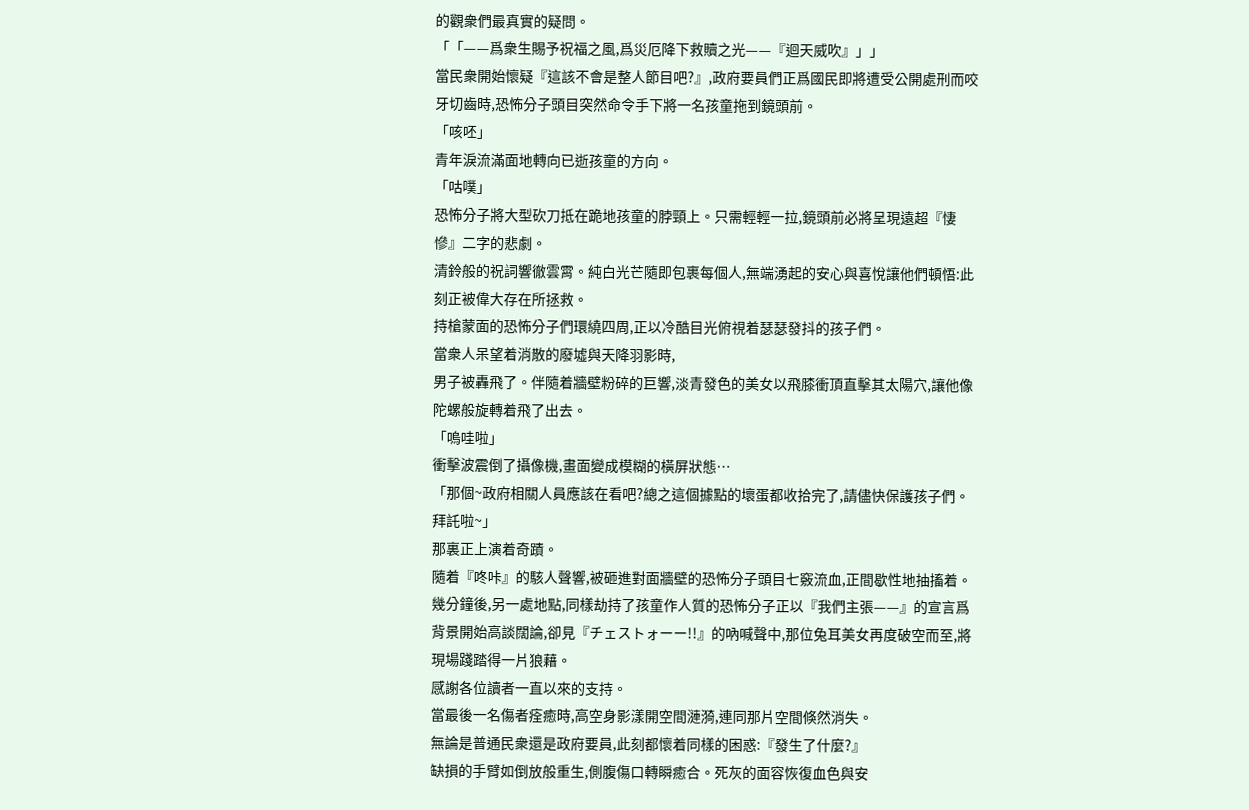的觀衆們最真實的疑問。
「「——爲衆生賜予祝福之風,爲災厄降下救贖之光——『迴天威吹』」」
當民衆開始懷疑『這該不會是整人節目吧?』,政府要員們正爲國民即將遭受公開處刑而咬牙切齒時,恐怖分子頭目突然命令手下將一名孩童拖到鏡頭前。
「咳呸」
青年淚流滿面地轉向已逝孩童的方向。
「咕噗」
恐怖分子將大型砍刀抵在跪地孩童的脖頸上。只需輕輕一拉,鏡頭前必將呈現遠超『悽慘』二字的悲劇。
清鈴般的祝詞響徹雲霄。純白光芒隨即包裹每個人,無端湧起的安心與喜悅讓他們頓悟:此刻正被偉大存在所拯救。
持槍蒙面的恐怖分子們環繞四周,正以冷酷目光俯視着瑟瑟發抖的孩子們。
當衆人呆望着消散的廢墟與天降羽影時,
男子被轟飛了。伴隨着牆壁粉碎的巨響,淡青發色的美女以飛膝衝頂直擊其太陽穴,讓他像陀螺般旋轉着飛了出去。
「嗚哇啦」
衝擊波震倒了攝像機,畫面變成模糊的橫屏狀態…
「那個~政府相關人員應該在看吧?總之這個據點的壞蛋都收拾完了,請儘快保護孩子們。拜託啦~」
那裏正上演着奇蹟。
隨着『咚咔』的駭人聲響,被砸進對面牆壁的恐怖分子頭目七竅流血,正間歇性地抽搐着。
幾分鐘後,另一處地點,同樣劫持了孩童作人質的恐怖分子正以『我們主張——』的宣言爲背景開始高談闊論,卻見『チェストォーー!!』的吶喊聲中,那位兔耳美女再度破空而至,將現場踐踏得一片狼藉。
感謝各位讀者一直以來的支持。
當最後一名傷者痊癒時,高空身影漾開空間漣漪,連同那片空間倏然消失。
無論是普通民衆還是政府要員,此刻都懷着同樣的困惑:『發生了什麼?』
缺損的手臂如倒放般重生,側腹傷口轉瞬癒合。死灰的面容恢復血色與安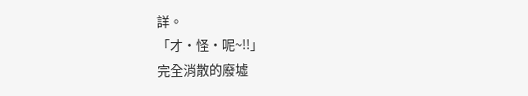詳。
「才·怪·呢~!!」
完全消散的廢墟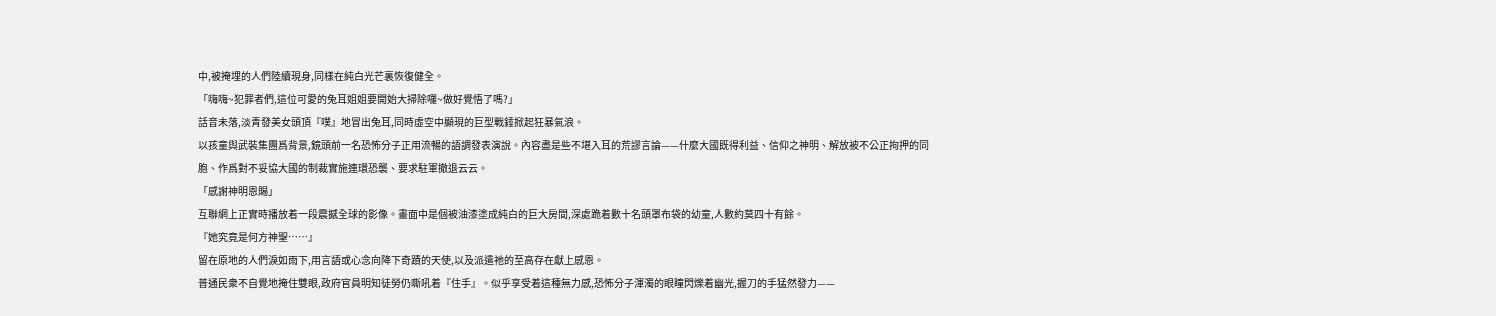中,被掩埋的人們陸續現身,同樣在純白光芒裏恢復健全。
「嗨嗨~犯罪者們,這位可愛的兔耳姐姐要開始大掃除囉~做好覺悟了嗎?」
話音未落,淡青發美女頭頂『噗』地冒出兔耳,同時虛空中顯現的巨型戰錘掀起狂暴氣浪。
以孩童與武裝集團爲背景,鏡頭前一名恐怖分子正用流暢的語調發表演說。內容盡是些不堪入耳的荒謬言論——什麼大國既得利益、信仰之神明、解放被不公正拘押的同胞、作爲對不妥協大國的制裁實施連環恐襲、要求駐軍撤退云云。
「感謝神明恩賜」
互聯網上正實時播放着一段震撼全球的影像。畫面中是個被油漆塗成純白的巨大房間,深處跪着數十名頭罩布袋的幼童,人數約莫四十有餘。
『她究竟是何方神聖……』
留在原地的人們淚如雨下,用言語或心念向降下奇蹟的天使,以及派遣祂的至高存在獻上感恩。
普通民衆不自覺地掩住雙眼,政府官員明知徒勞仍嘶吼着『住手』。似乎享受着這種無力感,恐怖分子渾濁的眼瞳閃爍着幽光,握刀的手猛然發力——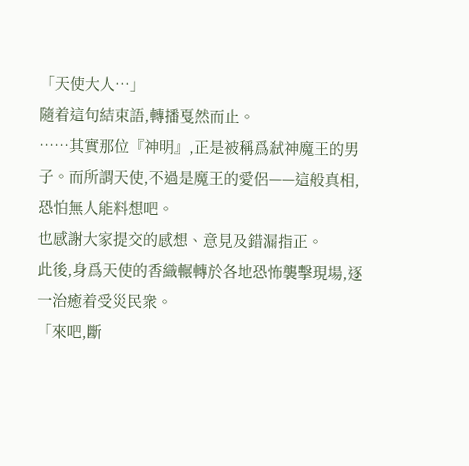「天使大人…」
隨着這句結束語,轉播戛然而止。
……其實那位『神明』,正是被稱爲弒神魔王的男子。而所謂天使,不過是魔王的愛侶——這般真相,恐怕無人能料想吧。
也感謝大家提交的感想、意見及錯漏指正。
此後,身爲天使的香織輾轉於各地恐怖襲擊現場,逐一治癒着受災民衆。
「來吧,斷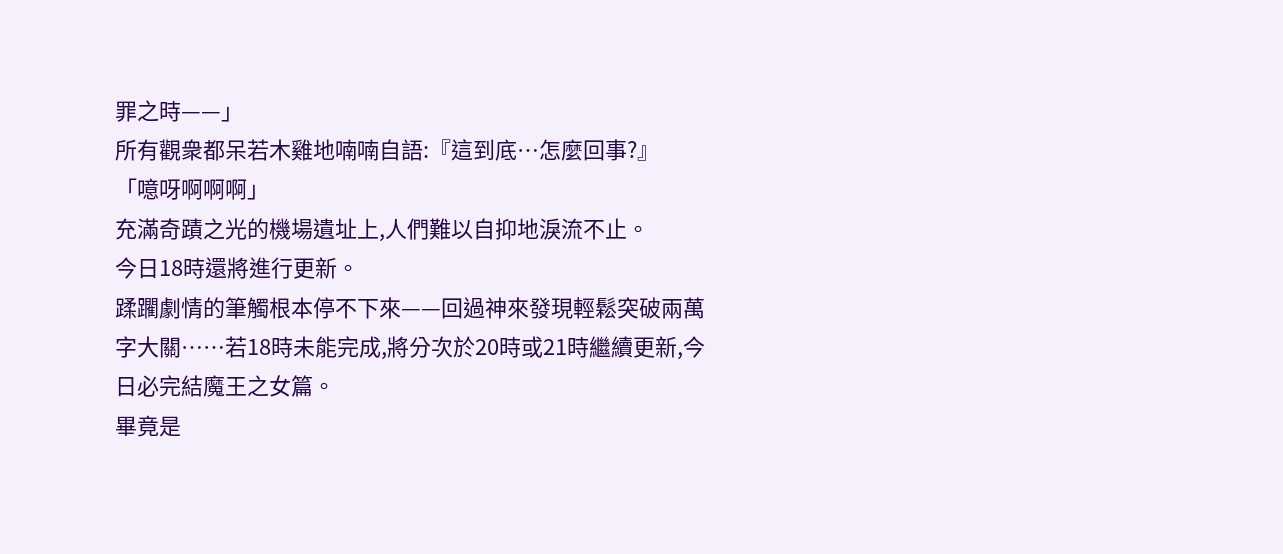罪之時——」
所有觀衆都呆若木雞地喃喃自語:『這到底…怎麼回事?』
「噫呀啊啊啊」
充滿奇蹟之光的機場遺址上,人們難以自抑地淚流不止。
今日18時還將進行更新。
蹂躙劇情的筆觸根本停不下來——回過神來發現輕鬆突破兩萬字大關……若18時未能完成,將分次於20時或21時繼續更新,今日必完結魔王之女篇。
畢竟是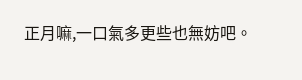正月嘛,一口氣多更些也無妨吧。